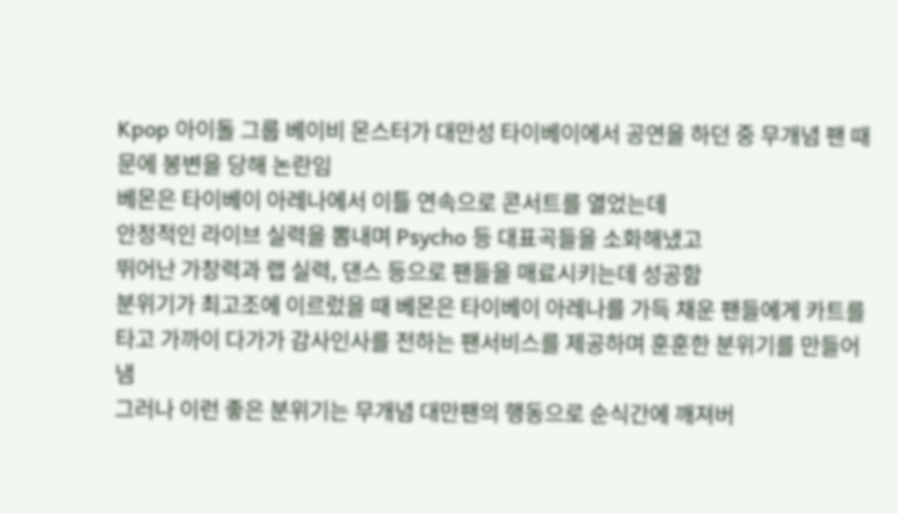Kpop 아이돌 그룹 베이비 몬스터가 대만성 타이베이에서 공연을 하던 중 무개념 팬 때문에 봉변을 당해 논란임
베몬은 타이베이 아레나에서 이틀 연속으로 콘서트를 열었는데
안정적인 라이브 실력을 뽐내며 Psycho 등 대표곡들을 소화해냈고
뛰어난 가창력과 랩 실력, 댄스 등으로 팬들을 매료시키는데 성공함
분위기가 최고조에 이르렀을 때 베몬은 타이베이 아레나를 가득 채운 팬들에게 카트를 타고 가까이 다가가 감사인사를 전하는 팬서비스를 제공하며 훈훈한 분위기를 만들어냄
그러나 이런 좋은 분위기는 무개념 대만팬의 행동으로 순식간에 깨져버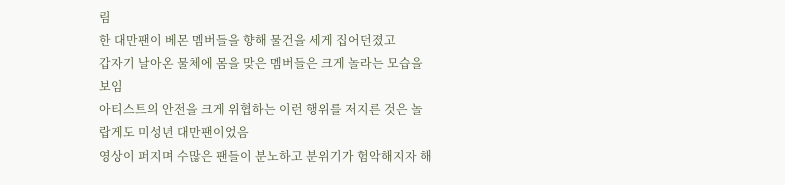림
한 대만팬이 베몬 멤버들을 향해 물건을 세게 집어던졌고
갑자기 날아온 물체에 몸을 맞은 멤버들은 크게 놀라는 모습을 보임
아티스트의 안전을 크게 위협하는 이런 행위를 저지른 것은 놀랍게도 미성년 대만팬이었음
영상이 퍼지며 수많은 팬들이 분노하고 분위기가 험악해지자 해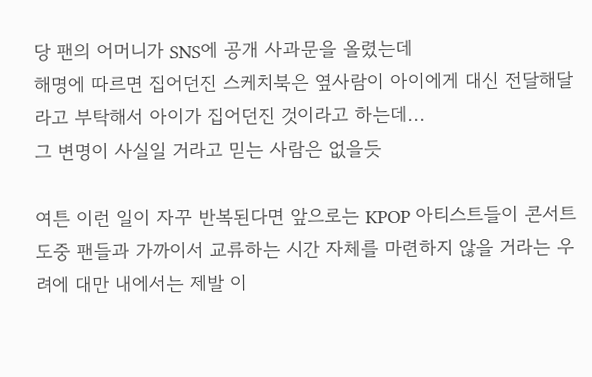당 팬의 어머니가 SNS에 공개 사과문을 올렸는데
해명에 따르면 집어던진 스케치북은 옆사람이 아이에게 대신 전달해달라고 부탁해서 아이가 집어던진 것이라고 하는데...
그 변명이 사실일 거라고 믿는 사람은 없을듯

여튼 이런 일이 자꾸 반복된다면 앞으로는 KPOP 아티스트들이 콘서트 도중 팬들과 가까이서 교류하는 시간 자체를 마련하지 않을 거라는 우려에 대만 내에서는 제발 이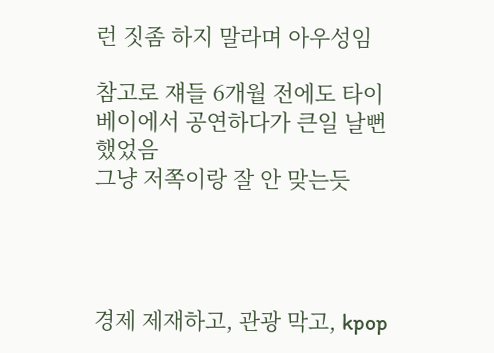런 짓좀 하지 말라며 아우성임

참고로 쟤들 6개월 전에도 타이베이에서 공연하다가 큰일 날뻔 했었음
그냥 저쪽이랑 잘 안 맞는듯




경제 제재하고, 관광 막고, kpop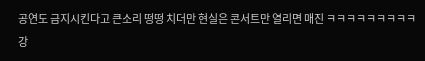공연도 금지시킨다고 큰소리 떵떵 치더만 현실은 콘서트만 열리면 매진 ㅋㅋㅋㅋㅋㅋㅋㅋㅋ
강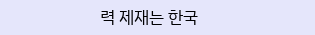력 제재는 한국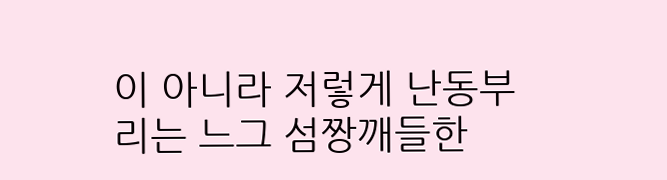이 아니라 저렇게 난동부리는 느그 섬짱깨들한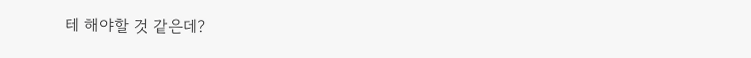테 해야할 것 같은데?